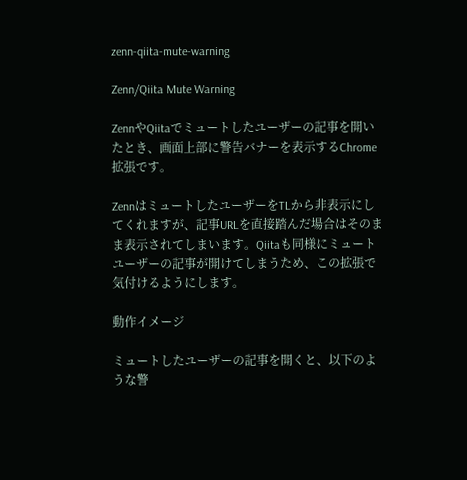zenn-qiita-mute-warning

Zenn/Qiita Mute Warning

ZennやQiitaでミュートしたユーザーの記事を開いたとき、画面上部に警告バナーを表示するChrome拡張です。

ZennはミュートしたユーザーをTLから非表示にしてくれますが、記事URLを直接踏んだ場合はそのまま表示されてしまいます。Qiitaも同様にミュートユーザーの記事が開けてしまうため、この拡張で気付けるようにします。

動作イメージ

ミュートしたユーザーの記事を開くと、以下のような警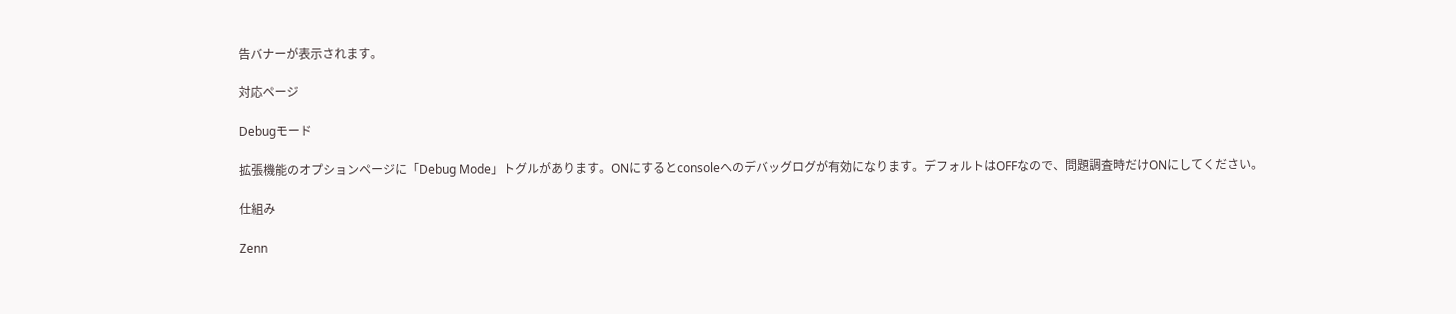告バナーが表示されます。

対応ページ

Debugモード

拡張機能のオプションページに「Debug Mode」トグルがあります。ONにするとconsoleへのデバッグログが有効になります。デフォルトはOFFなので、問題調査時だけONにしてください。

仕組み

Zenn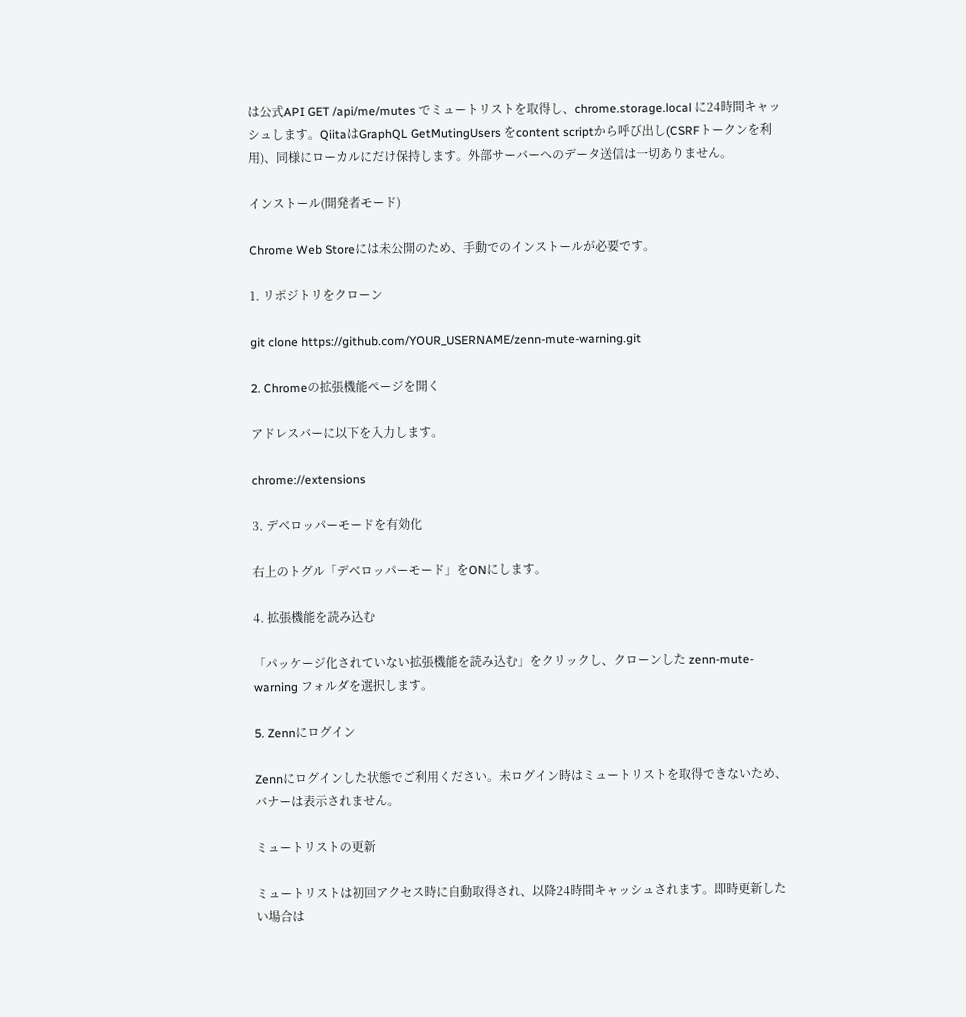は公式API GET /api/me/mutes でミュートリストを取得し、chrome.storage.local に24時間キャッシュします。QiitaはGraphQL GetMutingUsers をcontent scriptから呼び出し(CSRFトークンを利用)、同様にローカルにだけ保持します。外部サーバーへのデータ送信は一切ありません。

インストール(開発者モード)

Chrome Web Storeには未公開のため、手動でのインストールが必要です。

1. リポジトリをクローン

git clone https://github.com/YOUR_USERNAME/zenn-mute-warning.git

2. Chromeの拡張機能ページを開く

アドレスバーに以下を入力します。

chrome://extensions

3. デベロッパーモードを有効化

右上のトグル「デベロッパーモード」をONにします。

4. 拡張機能を読み込む

「パッケージ化されていない拡張機能を読み込む」をクリックし、クローンした zenn-mute-warning フォルダを選択します。

5. Zennにログイン

Zennにログインした状態でご利用ください。未ログイン時はミュートリストを取得できないため、バナーは表示されません。

ミュートリストの更新

ミュートリストは初回アクセス時に自動取得され、以降24時間キャッシュされます。即時更新したい場合は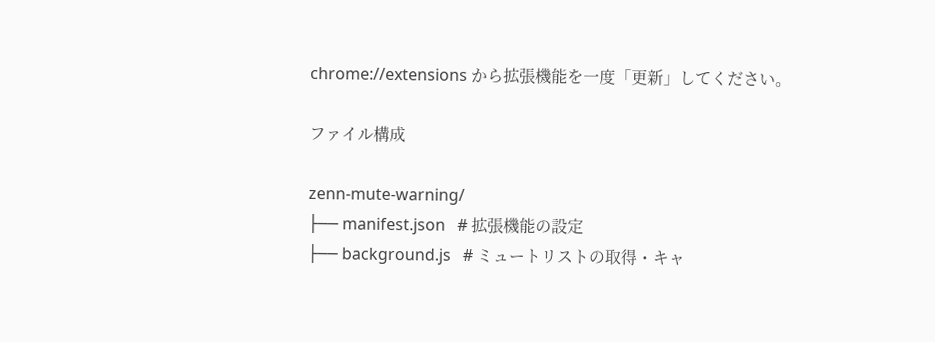chrome://extensions から拡張機能を一度「更新」してください。

ファイル構成

zenn-mute-warning/
├── manifest.json   # 拡張機能の設定
├── background.js   # ミュートリストの取得・キャ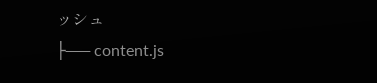ッシュ
├── content.js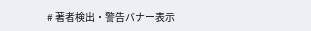# 著者検出・警告バナー表示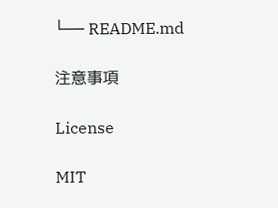└── README.md

注意事項

License

MIT